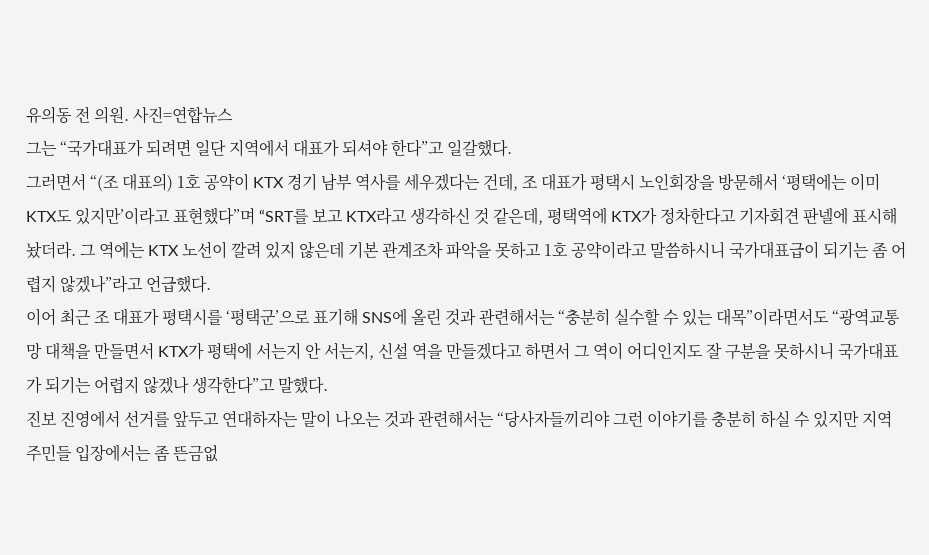유의동 전 의원. 사진=연합뉴스
그는 “국가대표가 되려면 일단 지역에서 대표가 되셔야 한다”고 일갈했다.
그러면서 “(조 대표의) 1호 공약이 KTX 경기 남부 역사를 세우겠다는 건데, 조 대표가 평택시 노인회장을 방문해서 ‘평택에는 이미 KTX도 있지만’이라고 표현했다”며 “SRT를 보고 KTX라고 생각하신 것 같은데, 평택역에 KTX가 정차한다고 기자회견 판넬에 표시해놨더라. 그 역에는 KTX 노선이 깔려 있지 않은데 기본 관계조차 파악을 못하고 1호 공약이라고 말씀하시니 국가대표급이 되기는 좀 어렵지 않겠나”라고 언급했다.
이어 최근 조 대표가 평택시를 ‘평택군’으로 표기해 SNS에 올린 것과 관련해서는 “충분히 실수할 수 있는 대목”이라면서도 “광역교통망 대책을 만들면서 KTX가 평택에 서는지 안 서는지, 신설 역을 만들겠다고 하면서 그 역이 어디인지도 잘 구분을 못하시니 국가대표가 되기는 어렵지 않겠나 생각한다”고 말했다.
진보 진영에서 선거를 앞두고 연대하자는 말이 나오는 것과 관련해서는 “당사자들끼리야 그런 이야기를 충분히 하실 수 있지만 지역 주민들 입장에서는 좀 뜬금없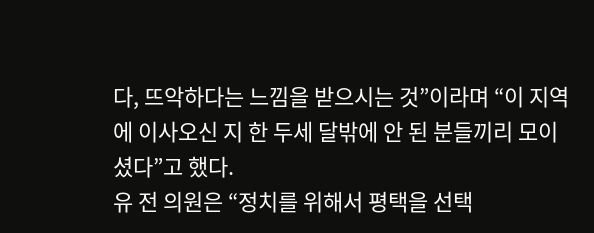다, 뜨악하다는 느낌을 받으시는 것”이라며 “이 지역에 이사오신 지 한 두세 달밖에 안 된 분들끼리 모이셨다”고 했다.
유 전 의원은 “정치를 위해서 평택을 선택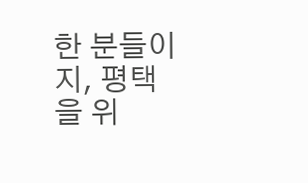한 분들이지, 평택을 위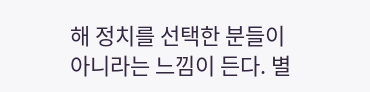해 정치를 선택한 분들이 아니라는 느낌이 든다. 별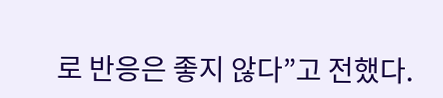로 반응은 좋지 않다”고 전했다.